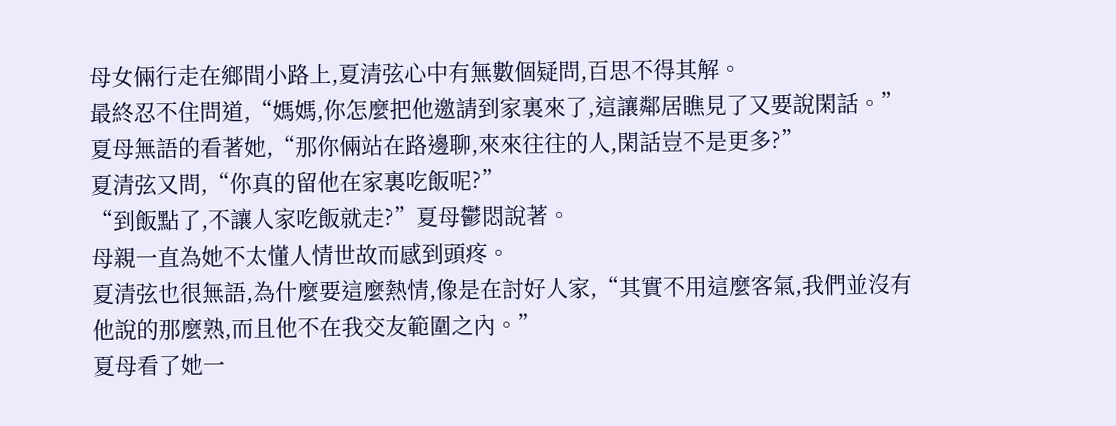母女倆行走在鄉間小路上,夏清弦心中有無數個疑問,百思不得其解。
最終忍不住問道,“媽媽,你怎麼把他邀請到家裏來了,這讓鄰居瞧見了又要說閑話。”
夏母無語的看著她,“那你倆站在路邊聊,來來往往的人,閑話豈不是更多?”
夏清弦又問,“你真的留他在家裏吃飯呢?”
“到飯點了,不讓人家吃飯就走?”夏母鬱悶說著。
母親一直為她不太懂人情世故而感到頭疼。
夏清弦也很無語,為什麼要這麼熱情,像是在討好人家,“其實不用這麼客氣,我們並沒有他說的那麼熟,而且他不在我交友範圍之內。”
夏母看了她一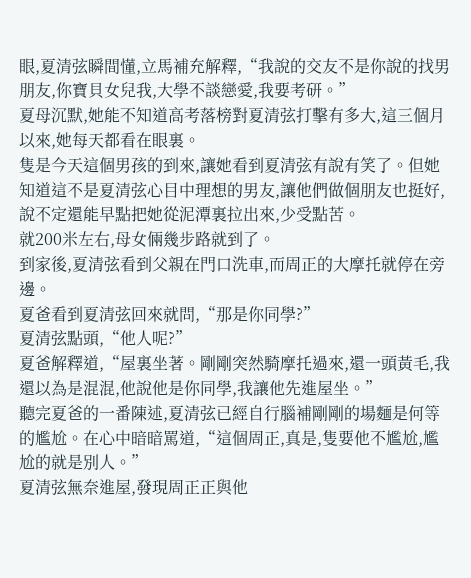眼,夏清弦瞬間懂,立馬補充解釋,“我說的交友不是你說的找男朋友,你寶貝女兒我,大學不談戀愛,我要考研。”
夏母沉默,她能不知道高考落榜對夏清弦打擊有多大,這三個月以來,她每天都看在眼裏。
隻是今天這個男孩的到來,讓她看到夏清弦有說有笑了。但她知道這不是夏清弦心目中理想的男友,讓他們做個朋友也挺好,說不定還能早點把她從泥潭裏拉出來,少受點苦。
就200米左右,母女倆幾步路就到了。
到家後,夏清弦看到父親在門口洗車,而周正的大摩托就停在旁邊。
夏爸看到夏清弦回來就問,“那是你同學?”
夏清弦點頭,“他人呢?”
夏爸解釋道,“屋裏坐著。剛剛突然騎摩托過來,還一頭黃毛,我還以為是混混,他說他是你同學,我讓他先進屋坐。”
聽完夏爸的一番陳述,夏清弦已經自行腦補剛剛的場麵是何等的尷尬。在心中暗暗罵道,“這個周正,真是,隻要他不尷尬,尷尬的就是別人。”
夏清弦無奈進屋,發現周正正與他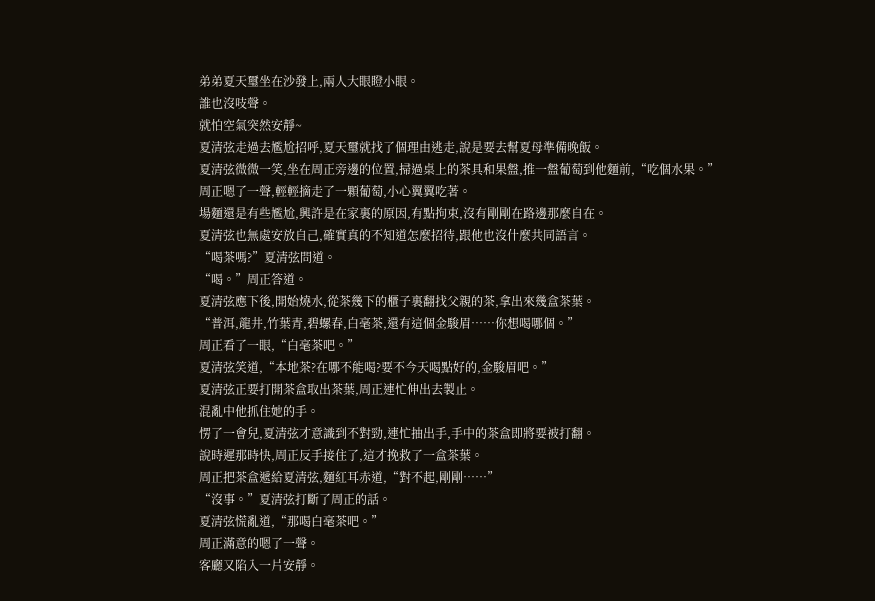弟弟夏天璽坐在沙發上,兩人大眼瞪小眼。
誰也沒吱聲。
就怕空氣突然安靜~
夏清弦走過去尷尬招呼,夏天璽就找了個理由逃走,說是要去幫夏母準備晚飯。
夏清弦微微一笑,坐在周正旁邊的位置,掃過桌上的茶具和果盤,推一盤葡萄到他麵前,“吃個水果。”
周正嗯了一聲,輕輕摘走了一顆葡萄,小心翼翼吃著。
場麵還是有些尷尬,興許是在家裏的原因,有點拘束,沒有剛剛在路邊那麼自在。
夏清弦也無處安放自己,確實真的不知道怎麼招待,跟他也沒什麼共同語言。
“喝茶嗎?”夏清弦問道。
“喝。”周正答道。
夏清弦應下後,開始燒水,從茶幾下的櫃子裏翻找父親的茶,拿出來幾盒茶葉。
“普洱,龍井,竹葉青,碧螺春,白毫茶,還有這個金駿眉……你想喝哪個。”
周正看了一眼,“白毫茶吧。”
夏清弦笑道,“本地茶?在哪不能喝?要不今天喝點好的,金駿眉吧。”
夏清弦正要打開茶盒取出茶葉,周正連忙伸出去製止。
混亂中他抓住她的手。
愣了一會兒,夏清弦才意識到不對勁,連忙抽出手,手中的茶盒即將要被打翻。
說時遲那時快,周正反手接住了,這才挽救了一盒茶葉。
周正把茶盒遞給夏清弦,麵紅耳赤道,“對不起,剛剛……”
“沒事。”夏清弦打斷了周正的話。
夏清弦慌亂道,“那喝白毫茶吧。”
周正滿意的嗯了一聲。
客廳又陷入一片安靜。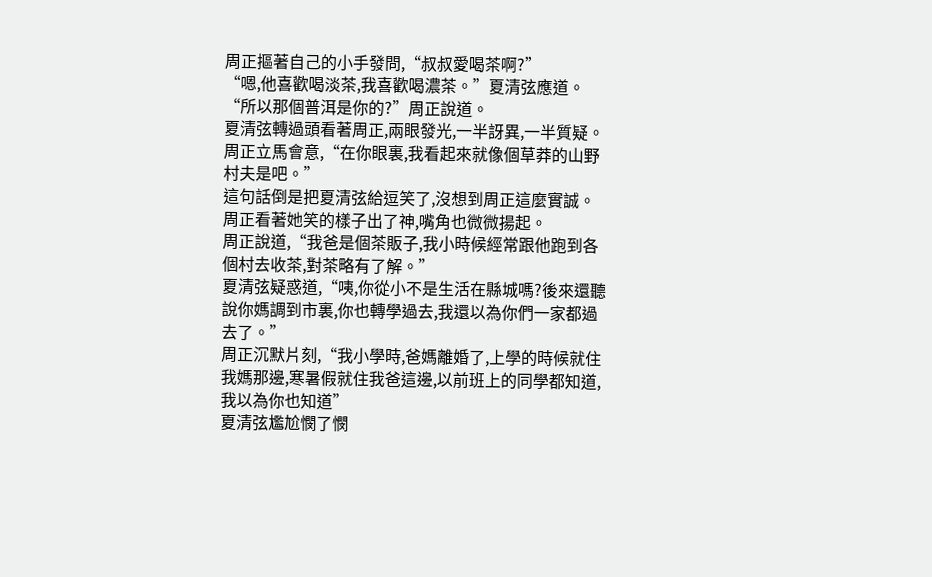周正摳著自己的小手發問,“叔叔愛喝茶啊?”
“嗯,他喜歡喝淡茶,我喜歡喝濃茶。”夏清弦應道。
“所以那個普洱是你的?”周正說道。
夏清弦轉過頭看著周正,兩眼發光,一半訝異,一半質疑。
周正立馬會意,“在你眼裏,我看起來就像個草莽的山野村夫是吧。”
這句話倒是把夏清弦給逗笑了,沒想到周正這麼實誠。
周正看著她笑的樣子出了神,嘴角也微微揚起。
周正說道,“我爸是個茶販子,我小時候經常跟他跑到各個村去收茶,對茶略有了解。”
夏清弦疑惑道,“咦,你從小不是生活在縣城嗎?後來還聽說你媽調到市裏,你也轉學過去,我還以為你們一家都過去了。”
周正沉默片刻,“我小學時,爸媽離婚了,上學的時候就住我媽那邊,寒暑假就住我爸這邊,以前班上的同學都知道,我以為你也知道”
夏清弦尷尬憫了憫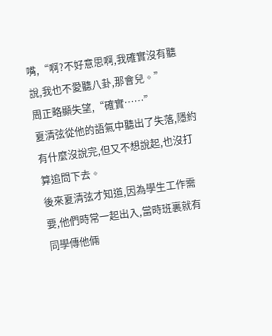嘴,“啊?不好意思啊,我確實沒有聽說,我也不愛聽八卦,那會兒。”
周正略顯失望,“確實……”
夏清弦從他的語氣中聽出了失落,隱約有什麼沒說完,但又不想說起,也沒打算追問下去。
後來夏清弦才知道,因為學生工作需要,他們時常一起出入,當時班裏就有同學傳他倆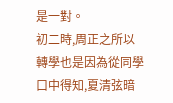是一對。
初二時,周正之所以轉學也是因為從同學口中得知,夏清弦暗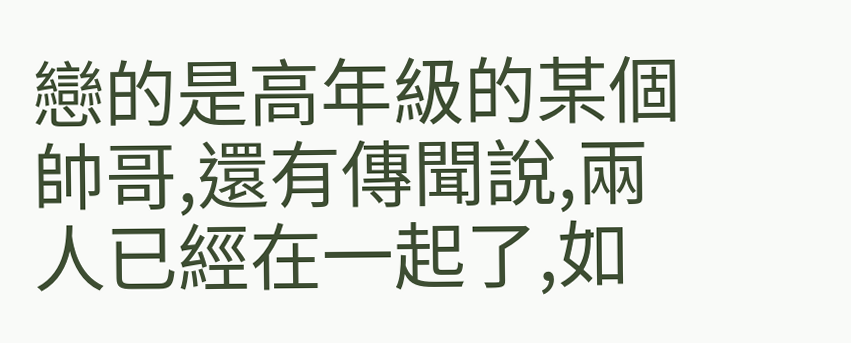戀的是高年級的某個帥哥,還有傳聞說,兩人已經在一起了,如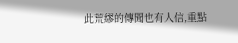此荒繆的傳聞也有人信,重點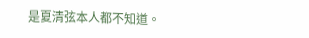是夏清弦本人都不知道。